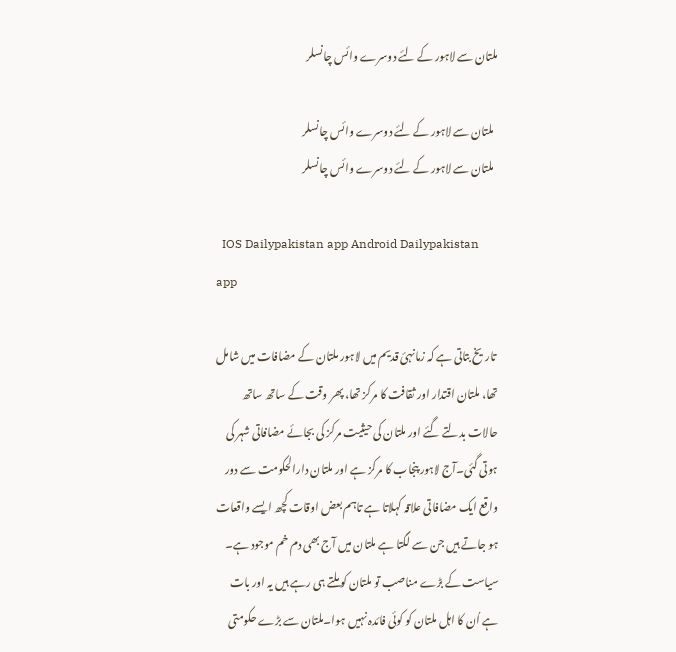ملتان سے لاہور کے لئے دوسرے وائس چانسلر

  ملتان سے لاہور کے لئے دوسرے وائس چانسلر
  ملتان سے لاہور کے لئے دوسرے وائس چانسلر

  IOS Dailypakistan app Android Dailypakistan app

 تاریخ بتاتی ہے کہ زمانہئ قدیم میں لاہور ملتان کے مضافات میں شامل تھا، ملتان اقتدار اور ثقافت کا مرکز تھا، پھر وقت کے ساتھ ساتھ حالات بدلتے گئے اور ملتان کی حیثیت مرکز کی بجائے مضافاتی شہر کی ہوتی گئی۔آج لاہور پنجاب کا مرکز ہے اور ملتان دارالحکومت سے دور واقع ایک مضافاتی علاقہ کہلاتا ہے تاہم بعض اوقات کچھ ایسے واقعات ہو جاتے ہیں جن سے لگتا ہے ملتان میں آج بھی دم خم موجود ہے۔ سیاست کے بڑے مناصب تو ملتان کو ملتے ہی رہے ہیں یہ اور بات ہے اُن کا اہل ملتان کو کوئی فائدہ نہیں ہوا۔ملتان سے بڑے حکومتی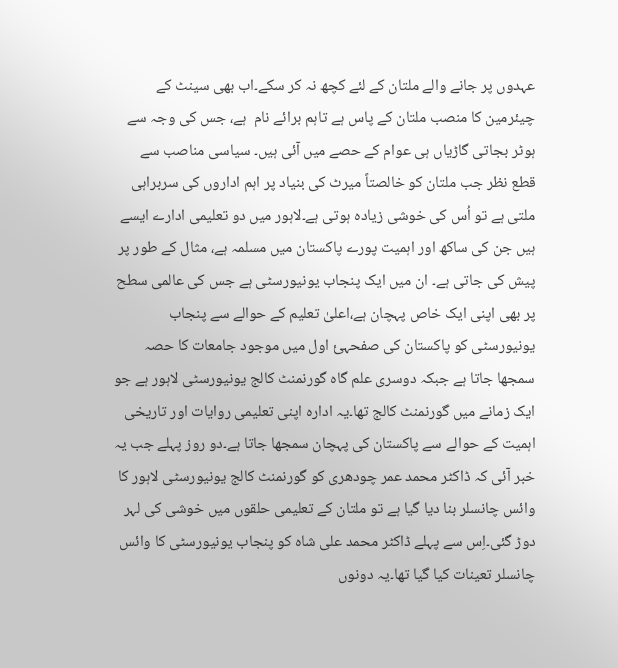عہدوں پر جانے والے ملتان کے لئے کچھ نہ کر سکے۔اب بھی سینٹ کے چیئرمین کا منصب ملتان کے پاس ہے تاہم برائے نام  ہے، جس کی وجہ سے ہوٹر بجاتی گاڑیاں ہی عوام کے حصے میں آئی ہیں۔ سیاسی مناصب سے قطع نظر جب ملتان کو خالصتاً میرٹ کی بنیاد پر اہم اداروں کی سربراہی ملتی ہے تو اُس کی خوشی زیادہ ہوتی ہے۔لاہور میں دو تعلیمی ادارے ایسے ہیں جن کی ساکھ اور اہمیت پورے پاکستان میں مسلمہ ہے، مثال کے طور پر پیش کی جاتی ہے۔ ان میں ایک پنجاب یونیورسٹی ہے جس کی عالمی سطح پر بھی اپنی ایک خاص پہچان ہے،اعلیٰ تعلیم کے حوالے سے پنجاب یونیورسٹی کو پاکستان کی صفحہئ اول میں موجود جامعات کا حصہ سمجھا جاتا ہے جبکہ دوسری علم گاہ گورنمنٹ کالج یونیورسٹی لاہور ہے جو ایک زمانے میں گورنمنٹ کالج تھا۔یہ ادارہ اپنی تعلیمی روایات اور تاریخی اہمیت کے حوالے سے پاکستان کی پہچان سمجھا جاتا ہے۔دو روز پہلے جب یہ خبر آئی کہ ڈاکٹر محمد عمر چودھری کو گورنمنٹ کالج یونیورسٹی لاہور کا وائس چانسلر بنا دیا گیا ہے تو ملتان کے تعلیمی حلقوں میں خوشی کی لہر دوڑ گئی۔اِس سے پہلے ڈاکٹر محمد علی شاہ کو پنجاب یونیورسٹی کا وائس چانسلر تعینات کیا گیا تھا۔یہ دونوں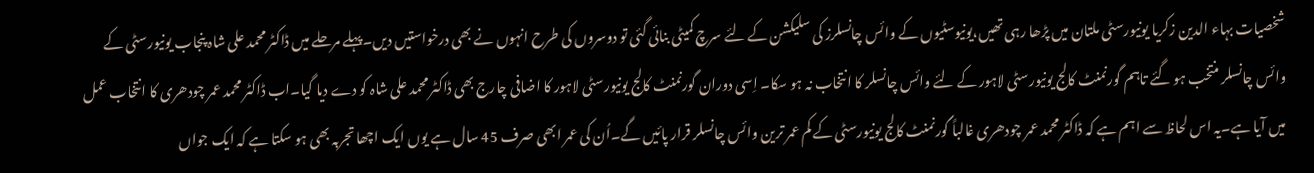شخصیات بہاء الدین زکریا یونیورسٹی ملتان میں پڑھا رہی تھیں،یونیوسٹیوں کے وائس چانسلرز کی سلیکشن کے لئے سرچ کمیٹی بنائی گئی تو دوسروں کی طرح انہوں نے بھی درخواستیں دیں۔پہلے مرحلے میں ڈاکٹر محمد علی شاہ پنجاب یونیورسٹی کے وائس چانسلر منتخب ہو گئے تاہم گورنمنٹ کالج یونیورسٹی لاہور کے لئے وائس چانسلر کا انتخاب نہ ہو سکا۔ اِسی دوران گورنمنٹ کالج یونیورسٹی لاہور کا اضافی چارج بھی ڈاکٹر محمد علی شاہ کو دے دیا گیا۔اب ڈاکٹر محمد عمر چودھری کا انتخاب عمل میں آیا ہے۔یہ اس لحاظ سے اہم ہے کہ ڈاکٹر محمد عمر چودھری غالباً گورنمنٹ کالج یونیورسٹی کے کم عمر ترین وائس چانسلر قرار پائیں گے۔اُن کی عمر ابھی صرف 45 سال ہے یوں ایک اچھا تجربہ بھی ہو سکتا ہے کہ ایک جواں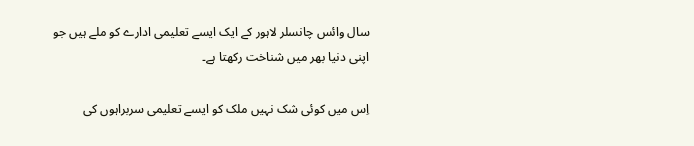سال وائس چانسلر لاہور کے ایک ایسے تعلیمی ادارے کو ملے ہیں جو اپنی دنیا بھر میں شناخت رکھتا ہے۔

اِس میں کوئی شک نہیں ملک کو ایسے تعلیمی سربراہوں کی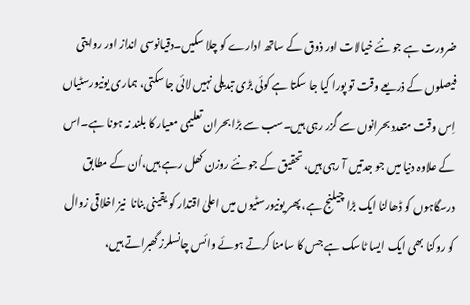ضرورت ہے جو نئے خیالات اور ذوق کے ساتھ ادارے کو چلا سکیں۔دقیانوسی انداز اور روایتی فیصلوں کے ذریعے وقت تو پورا کیا جا سکتا ہے کوئی بڑی تبدیلی نہیں لائی جا سکتی، ہماری یونیورسٹیاں اِس وقت متعدد بحرانوں سے گزر رہی ہیں۔سب سے بڑا بحران تعلیمی معیار کا بلند نہ ہونا ہے۔اس کے علاوہ دنیا میں جو جدتیں آ رہی ہیں، تحقیق کے جو نئے روزن کھل رہے ہیں،اُن کے مطابق درسگاہوں کو ڈھالنا ایک بڑا چیلنج ہے، پھر یونیورسٹیوں میں اعلیٰ اقتدار کو یقینی بنانا  نیز اخلاقی زوال کو روکنا بھی ایک ایسا ٹاسک ہے جس کا سامنا کرتے ہوئے وائس چانسلرز گھبراتے ہیں،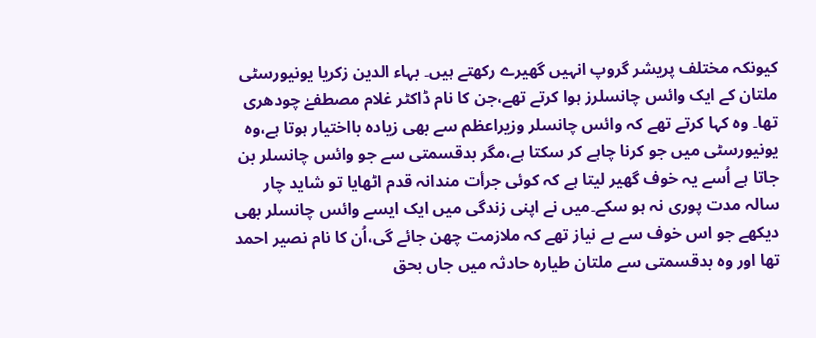کیونکہ مختلف پریشر گروپ انہیں گھیرے رکھتے ہیں۔ بہاء الدین زکریا یونیورسٹی ملتان کے ایک وائس چانسلرز ہوا کرتے تھے،جن کا نام ڈاکٹر غلام مصطفےٰ چودھری تھا۔ وہ کہا کرتے تھے کہ وائس چانسلر وزیراعظم سے بھی زیادہ بااختیار ہوتا ہے،وہ یونیورسٹی میں جو کرنا چاہے کر سکتا ہے،مگر بدقسمتی سے جو وائس چانسلر بن جاتا ہے اُسے یہ خوف گھیر لیتا ہے کہ کوئی جرأت مندانہ قدم اٹھایا تو شاید چار سالہ مدت پوری نہ ہو سکے۔میں نے اپنی زندگی میں ایک ایسے وائس چانسلر بھی دیکھے جو اس خوف سے بے نیاز تھے کہ ملازمت چھن جائے گی،اُن کا نام نصیر احمد تھا اور وہ بدقسمتی سے ملتان طیارہ حادثہ میں جاں بحق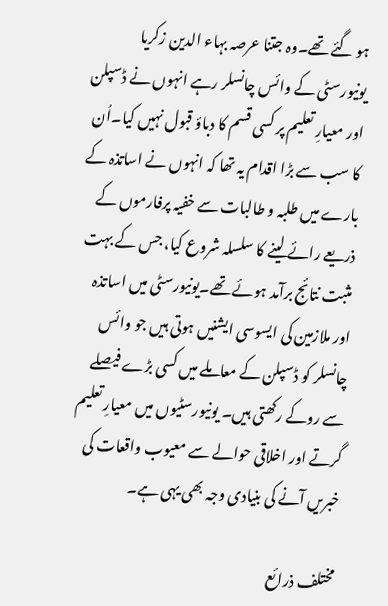ہو گئے تھے۔وہ جتنا عرصہ بہاء الدین زکریا یونیورسٹی کے وائس چانسلر رہے انہوں نے ڈسپلن اور معیارِ تعلیم پر کسی قسم کا دباؤ قبول نہیں کیا۔اُن کا سب سے بڑا اقدام یہ تھا کہ انہوں نے اساتذہ کے بارے میں طلبہ و طالبات سے خفیہ پرفارموں کے ذریعے رائے لینے کا سلسلہ شروع کیا، جس کے بہت مثبت نتائج برآمد ہوئے تھے۔یونیورسٹی میں اساتذہ اور ملازمین کی ایسوسی ایشنیں ہوتی ہیں جو وائس چانسلر کو ڈسپلن کے معاملے میں کسی بڑے فیصلے سے روکے رکھتی ہیں۔ یونیورسٹیوں میں معیارِ تعلیم گرتے اور اخلاقی حوالے سے معیوب واقعات کی خبریں آنے کی بنیادی وجہ بھی یہی ہے۔

مختلف ذرائع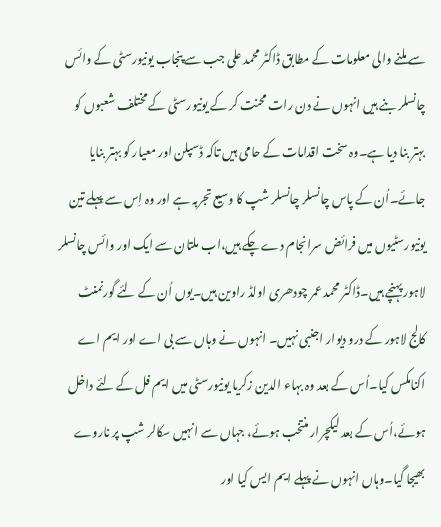سے ملنے والی معلومات کے مطابق ڈاکٹر محمد علی جب سے پنجاب یونیورسٹی کے وائس چانسلر بنے ہیں انہوں نے دن رات محنت کر کے یونیورسٹی کے مختلف شعبوں کو بہتر بنا دیا ہے۔وہ سخت اقدامات کے حامی ہیں تاکہ ڈسپلن اور معیار کو بہتر بنایا جائے۔اُن کے پاس چانسلر چانسلر شپ کا وسیع تجربہ ہے اور وہ اِس سے پہلے تین یونیورسٹیوں میں فرائض سرانجام دے چکے ہیں،اب ملتان سے ایک اور وائس چانسلر لاہور پہنچے ہیں۔ڈاکٹر محمد عمر چودھری اولڈ راوین ہیں۔یوں اُن کے لئے گورنمنٹ کالج لاہور کے درو دیوار اجنبی نہیں۔ انہوں نے وہاں سے بی اے اور ایم اے اکنامکس کیا۔اُس کے بعد وہ بہاء الدین زکریا یونیورسٹی میں ایم فل کے لئے داخل ہوئے،اُس کے بعد لیکچرار منتخب ہوئے، جہاں سے انہیں سکالر شپ پر ناروے بھیجا گیا۔وہاں انہوں نے پہلے ایم ایس کیا اور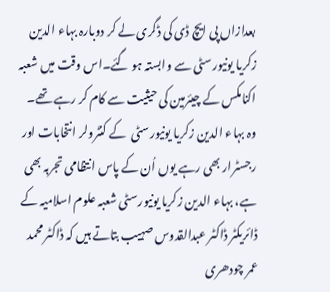بعدازاں پی ایچ ڈی کی ڈگری لے کر دوبارہ بہاء الدین زکریا یونیورسٹی سے وابستہ ہو گئے۔اس وقت میں شعبہ اکنامکس کے چیئرمین کی حیثیت سے کام کر رہے تھے۔ وہ بہاء الدین زکریا یونیورسٹی  کے کنٹرولر انتخابات اور رجسٹرار بھی رہے یوں اُن کے پاس انتظامی تجربہ بھی ہے، بہاء الدین زکریا یونیورسٹی شعبہ علوم اسلامیہ کے ڈائریکٹر ڈاکٹر عبدالقدوس صہیب بتاتے ہیں کہ ڈاکٹر محمد عمر چودھری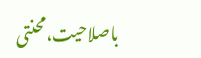باصلاحیت،محنتی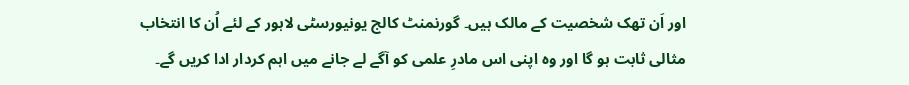اور اَن تھک شخصیت کے مالک ہیں۔ گورنمنٹ کالج یونیورسٹی لاہور کے لئے اُن کا انتخاب مثالی ثابت ہو گا اور وہ اپنی اس مادرِ علمی کو آگے لے جانے میں اہم کردار ادا کریں گے۔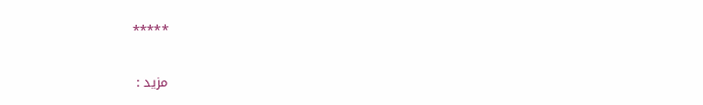٭٭٭٭٭

مزید :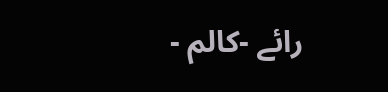رائے -کالم -